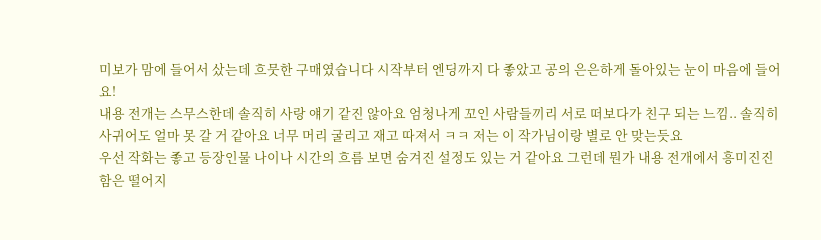미보가 맘에 들어서 샀는데 흐뭇한 구매였습니다 시작부터 엔딩까지 다 좋았고 공의 은은하게 돌아있는 눈이 마음에 들어요!
내용 전개는 스무스한데 솔직히 사랑 얘기 같진 않아요 엄청나게 꼬인 사람들끼리 서로 떠보다가 친구 되는 느낌.. 솔직히 사귀어도 얼마 못 갈 거 같아요 너무 머리 굴리고 재고 따져서 ㅋㅋ 저는 이 작가님이랑 별로 안 맞는듯요
우선 작화는 좋고 등장인물 나이나 시간의 흐름 보면 숨겨진 설정도 있는 거 같아요 그런데 뭔가 내용 전개에서 흥미진진함은 떨어지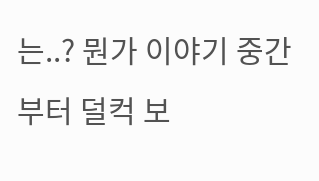는..? 뭔가 이야기 중간부터 덜컥 보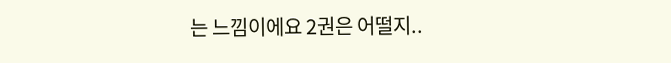는 느낌이에요 2권은 어떨지..